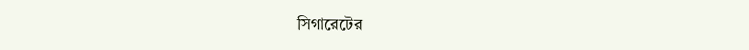সিগারেটের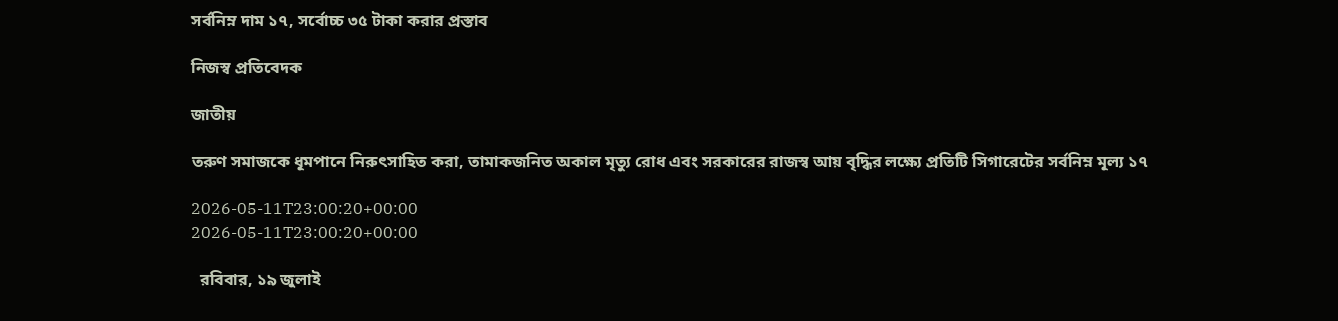সর্বনিম্ন দাম ১৭, সর্বোচ্চ ৩৫ টাকা করার প্রস্তাব

নিজস্ব প্রতিবেদক

জাতীয়

তরুণ সমাজকে ধূমপানে নিরুৎসাহিত করা, তামাকজনিত অকাল মৃত্যু রোধ এবং সরকারের রাজস্ব আয় বৃদ্ধির লক্ষ্যে প্রতিটি সিগারেটের সর্বনিম্ন মূল্য ১৭

2026-05-11T23:00:20+00:00
2026-05-11T23:00:20+00:00

  রবিবার, ১৯ জুলাই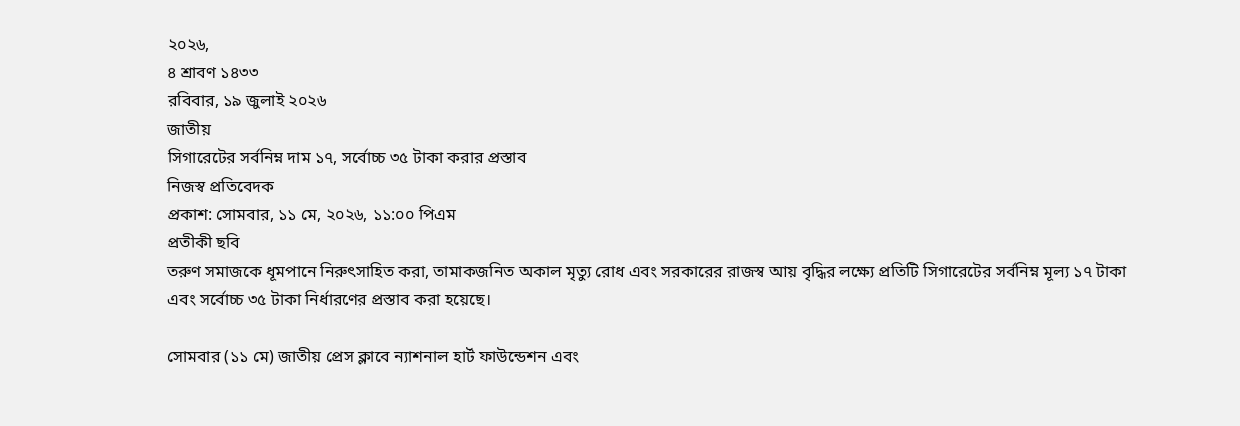২০২৬,
৪ শ্রাবণ ১৪৩৩
রবিবার, ১৯ জুলাই ২০২৬
জাতীয়
সিগারেটের সর্বনিম্ন দাম ১৭, সর্বোচ্চ ৩৫ টাকা করার প্রস্তাব
নিজস্ব প্রতিবেদক
প্রকাশ: সোমবার, ১১ মে, ২০২৬, ১১:০০ পিএম
প্রতীকী ছবি
তরুণ সমাজকে ধূমপানে নিরুৎসাহিত করা, তামাকজনিত অকাল মৃত্যু রোধ এবং সরকারের রাজস্ব আয় বৃদ্ধির লক্ষ্যে প্রতিটি সিগারেটের সর্বনিম্ন মূল্য ১৭ টাকা এবং সর্বোচ্চ ৩৫ টাকা নির্ধারণের প্রস্তাব করা হয়েছে।

সোমবার (১১ মে) জাতীয় প্রেস ক্লাবে ন্যাশনাল হার্ট ফাউন্ডেশন এবং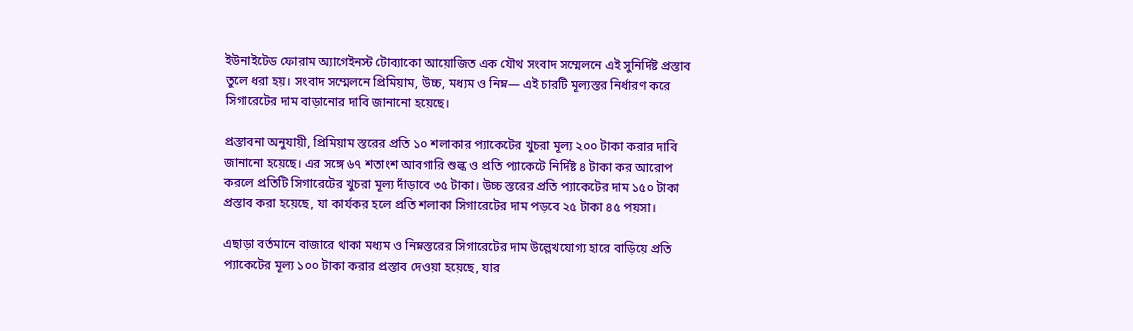ইউনাইটেড ফোরাম অ্যাগেইনস্ট টোব্যাকো আয়োজিত এক যৌথ সংবাদ সম্মেলনে এই সুনির্দিষ্ট প্রস্তাব তুলে ধরা হয়। সংবাদ সম্মেলনে প্রিমিয়াম, উচ্চ, মধ্যম ও নিম্ন— এই চারটি মূল্যস্তর নির্ধারণ করে সিগারেটের দাম বাড়ানোর দাবি জানানো হয়েছে।

প্রস্তাবনা অনুযায়ী, প্রিমিয়াম স্তরের প্রতি ১০ শলাকার প্যাকেটের খুচরা মূল্য ২০০ টাকা করার দাবি জানানো হয়েছে। এর সঙ্গে ৬৭ শতাংশ আবগারি শুল্ক ও প্রতি প্যাকেটে নির্দিষ্ট ৪ টাকা কর আরোপ করলে প্রতিটি সিগারেটের খুচরা মূল্য দাঁড়াবে ৩৫ টাকা। উচ্চ স্তরের প্রতি প্যাকেটের দাম ১৫০ টাকা প্রস্তাব করা হয়েছে, যা কার্যকর হলে প্রতি শলাকা সিগারেটের দাম পড়বে ২৫ টাকা ৪৫ পয়সা।

এছাড়া বর্তমানে বাজারে থাকা মধ্যম ও নিম্নস্তরের সিগারেটের দাম উল্লেখযোগ্য হারে বাড়িয়ে প্রতি প্যাকেটের মূল্য ১০০ টাকা করার প্রস্তাব দেওয়া হয়েছে, যার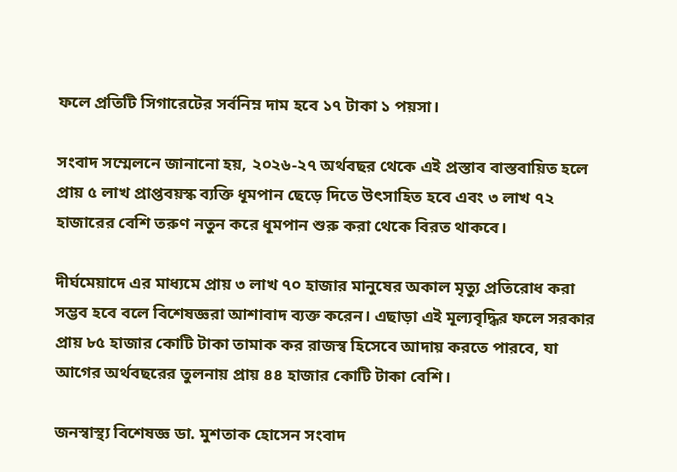ফলে প্রতিটি সিগারেটের সর্বনিম্ন দাম হবে ১৭ টাকা ১ পয়সা।

সংবাদ সম্মেলনে জানানো হয়, ২০২৬-২৭ অর্থবছর থেকে এই প্রস্তাব বাস্তবায়িত হলে প্রায় ৫ লাখ প্রাপ্তবয়স্ক ব্যক্তি ধূমপান ছেড়ে দিতে উৎসাহিত হবে এবং ৩ লাখ ৭২ হাজারের বেশি তরুণ নতুন করে ধূমপান শুরু করা থেকে বিরত থাকবে।

দীর্ঘমেয়াদে এর মাধ্যমে প্রায় ৩ লাখ ৭০ হাজার মানুষের অকাল মৃত্যু প্রতিরোধ করা সম্ভব হবে বলে বিশেষজ্ঞরা আশাবাদ ব্যক্ত করেন। এছাড়া এই মূল্যবৃদ্ধির ফলে সরকার প্রায় ৮৫ হাজার কোটি টাকা তামাক কর রাজস্ব হিসেবে আদায় করতে পারবে, যা আগের অর্থবছরের তুলনায় প্রায় ৪৪ হাজার কোটি টাকা বেশি।

জনস্বাস্থ্য বিশেষজ্ঞ ডা. মুশতাক হোসেন সংবাদ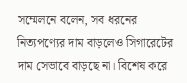সম্মেলনে বলেন, সব ধরনের নিত্যপণ্যের দাম বাড়লেও সিগারেটের দাম সেভাবে বাড়ছে না। বিশেষ করে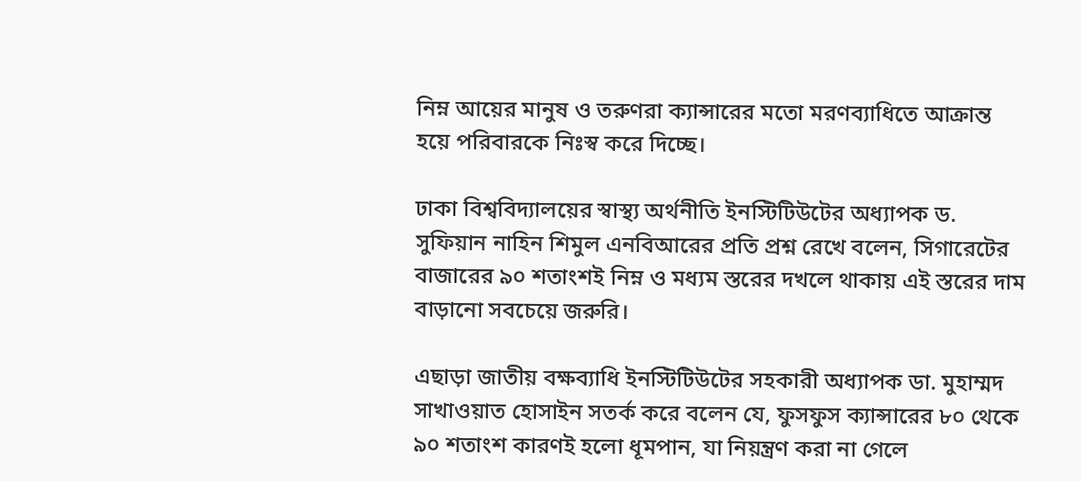নিম্ন আয়ের মানুষ ও তরুণরা ক্যান্সারের মতো মরণব্যাধিতে আক্রান্ত হয়ে পরিবারকে নিঃস্ব করে দিচ্ছে।

ঢাকা বিশ্ববিদ্যালয়ের স্বাস্থ্য অর্থনীতি ইনস্টিটিউটের অধ্যাপক ড. সুফিয়ান নাহিন শিমুল এনবিআরের প্রতি প্রশ্ন রেখে বলেন, সিগারেটের বাজারের ৯০ শতাংশই নিম্ন ও মধ্যম স্তরের দখলে থাকায় এই স্তরের দাম বাড়ানো সবচেয়ে জরুরি।

এছাড়া জাতীয় বক্ষব্যাধি ইনস্টিটিউটের সহকারী অধ্যাপক ডা. মুহাম্মদ সাখাওয়াত হোসাইন সতর্ক করে বলেন যে, ফুসফুস ক্যান্সারের ৮০ থেকে ৯০ শতাংশ কারণই হলো ধূমপান, যা নিয়ন্ত্রণ করা না গেলে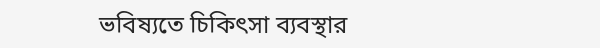ভবিষ্যতে চিকিৎসা ব্যবস্থার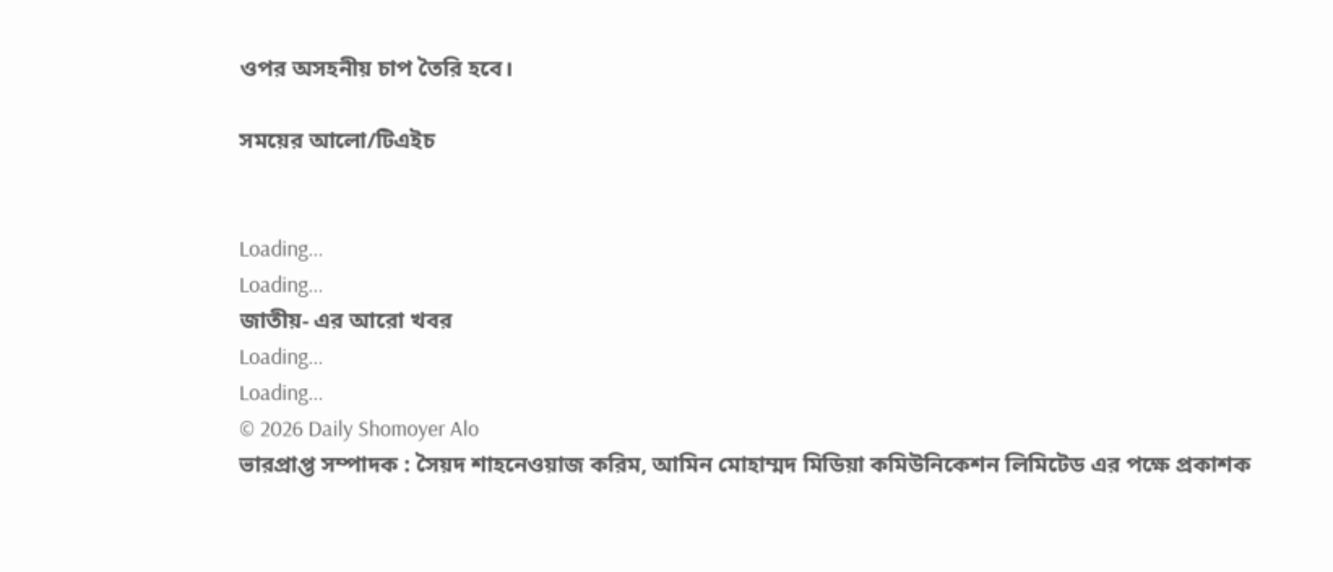ওপর অসহনীয় চাপ তৈরি হবে।

সময়ের আলো/টিএইচ


Loading...
Loading...
জাতীয়- এর আরো খবর
Loading...
Loading...
© 2026 Daily Shomoyer Alo
ভারপ্রাপ্ত সম্পাদক : সৈয়দ শাহনেওয়াজ করিম, আমিন মোহাম্মদ মিডিয়া কমিউনিকেশন লিমিটেড এর পক্ষে প্রকাশক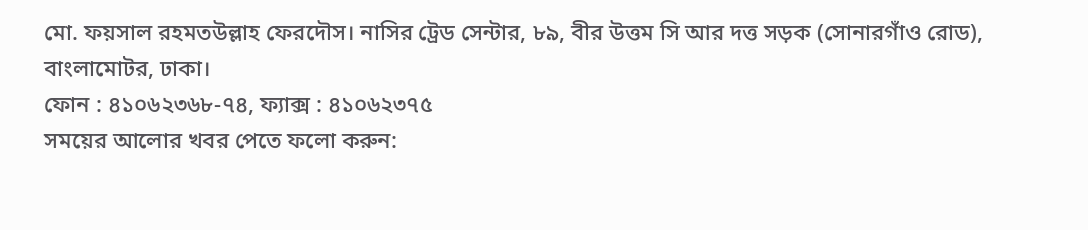মো. ফয়সাল রহমতউল্লাহ ফেরদৌস। নাসির ট্রেড সেন্টার, ৮৯, বীর উত্তম সি আর দত্ত সড়ক (সোনারগাঁও রোড), বাংলামোটর, ঢাকা।
ফোন : ৪১০৬২৩৬৮-৭৪, ফ্যাক্স : ৪১০৬২৩৭৫
সময়ের আলোর খবর পেতে ফলো করুন: